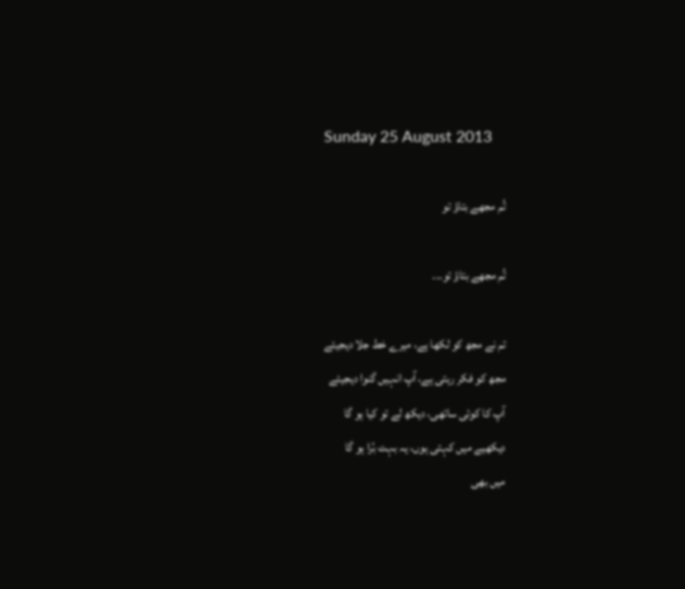Sunday 25 August 2013

تُم مجھے بتاؤ تو

تُم مجھے بتاؤ تو۔۔۔

تم نے مجھ کو لکھا ہے، میرے خط جلا دیجیئے
مجھ کو فکر رہتی ہے، آپ انہیں گنوا دیجیئے
آپ کا کوئی ساتھی، دیکھ لے تو کیا ہو گا
دیکھیے میں کہتی ہوں، یہ بہت بُرا ہو گا
میں بھی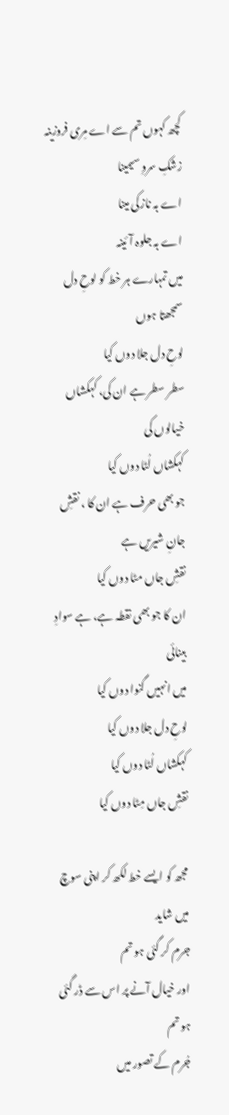کچھ کہوں تم سے اے مِری فروزینہ
زشکِ سروِ سیمینا
اے بہ نازکی مینا
اے بہ جلوہ آئینہ
میں تمہارے ہر خط کو لوحِ دل سمجھتا ہوں
لوحِ دل جلا دوں کیا
سطر سطر ہے ان کی، کہکشاں خیالوں کی
کہکشاں لُٹا دوں کیا
جو بھی حرف ہے ان کا ، نقشِ جانِ شیریں ہے
نقشِ جاں مٹا دوں کیا
ان کا جو بھی نقطہ ہے، ہے سوادِ بینائی
میں انہیں گنوا دوں کیا
لوحِ دل جلا دوں کیا
کہکشاں لُٹا دوں کیا
نقشِ جاں مِٹا دوں کیا

مجھ کو ایسے خط لکھ کر اپنی سوچ میں شاید
جرم کر گئی ہو تم
اور خیال آنے پر اس سے ڈر گئی ہو تم
جُرم کے تصور میں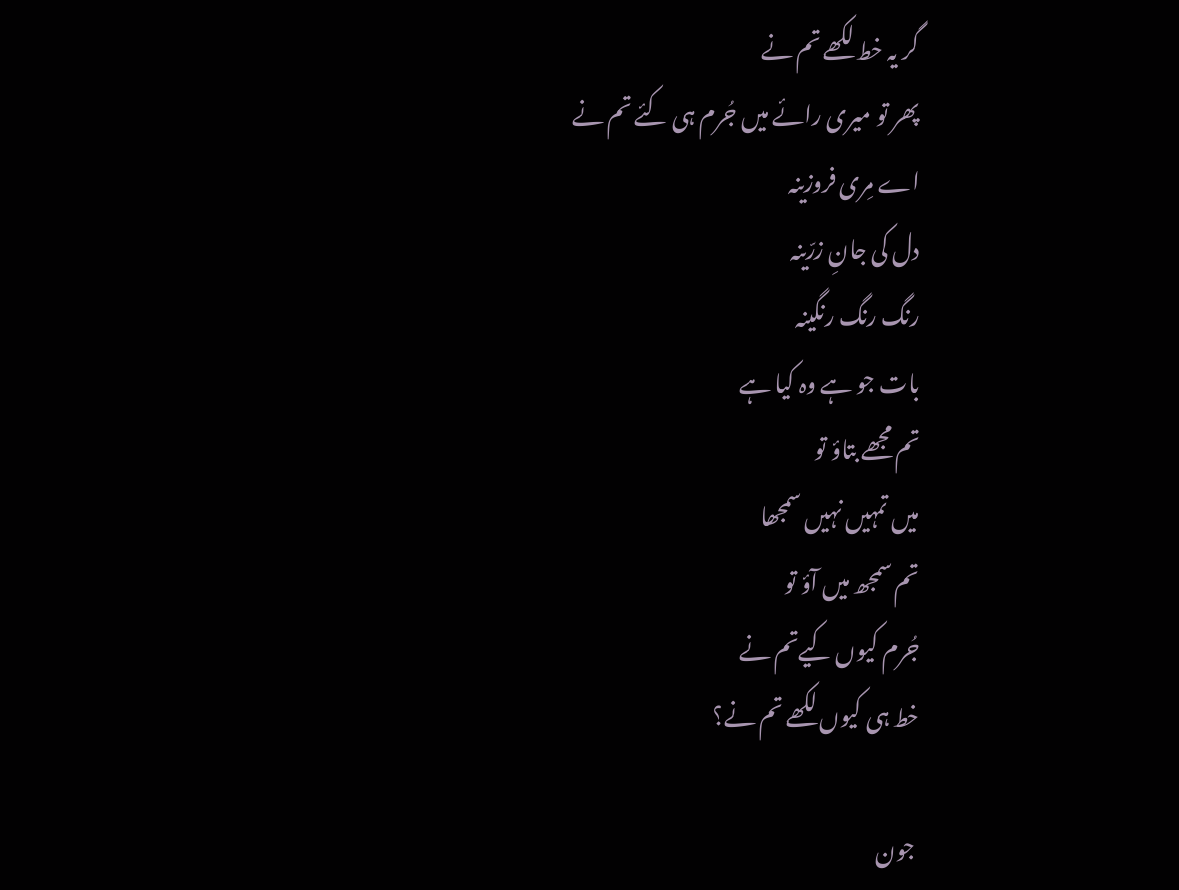گر یہ خط لکھے تم نے
پھر تو میری رائے میں جُرم ہی کئے تم نے
اے مِری فروزینہ
دل کی جانِ زرّینہ
رنگ رنگ رنگینہ
بات جو ہے وہ کیا ہے
تم مجھے بتاؤ تو
میں تمہیں نہیں سمجھا
تم سمجھ میں آؤ تو
جُرم کیوں کیےتم نے
خط ہی کیوں لکھے تم نے؟ ‌

 جون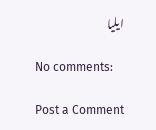ایلیا

No comments:

Post a Comment